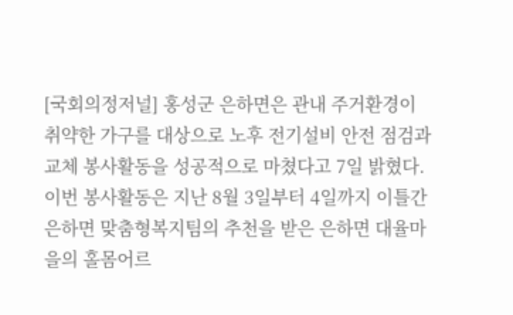[국회의정저널] 홍성군 은하면은 관내 주거환경이 취약한 가구를 대상으로 노후 전기설비 안전 점검과 교체 봉사활동을 성공적으로 마쳤다고 7일 밝혔다.
이번 봉사활동은 지난 8월 3일부터 4일까지 이틀간 은하면 맞춤형복지팀의 추천을 받은 은하면 대율마을의 홀몸어르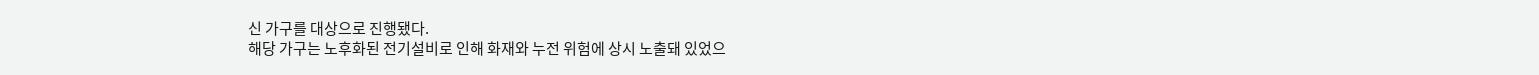신 가구를 대상으로 진행됐다.
해당 가구는 노후화된 전기설비로 인해 화재와 누전 위험에 상시 노출돼 있었으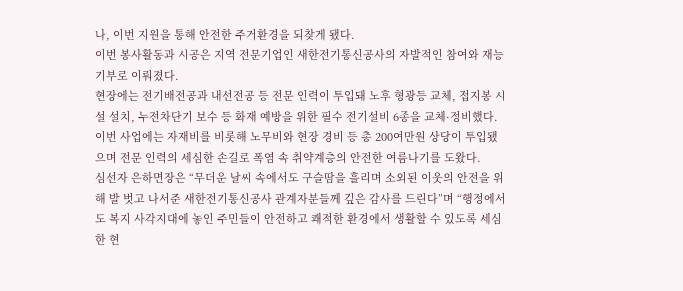나, 이번 지원을 통해 안전한 주거환경을 되찾게 됐다.
이번 봉사활동과 시공은 지역 전문기업인 새한전기통신공사의 자발적인 참여와 재능기부로 이뤄졌다.
현장에는 전기배전공과 내선전공 등 전문 인력이 투입돼 노후 형광등 교체, 접지봉 시설 설치, 누전차단기 보수 등 화재 예방을 위한 필수 전기설비 6종을 교체·정비했다.
이번 사업에는 자재비를 비롯해 노무비와 현장 경비 등 총 200여만원 상당이 투입됐으며 전문 인력의 세심한 손길로 폭염 속 취약계층의 안전한 여름나기를 도왔다.
심선자 은하면장은 “무더운 날씨 속에서도 구슬땀을 흘리며 소외된 이웃의 안전을 위해 발 벗고 나서준 새한전기통신공사 관계자분들께 깊은 감사를 드린다”며 “행정에서도 복지 사각지대에 놓인 주민들이 안전하고 쾌적한 환경에서 생활할 수 있도록 세심한 현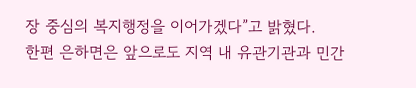장 중심의 복지행정을 이어가겠다”고 밝혔다.
한편 은하면은 앞으로도 지역 내 유관기관과 민간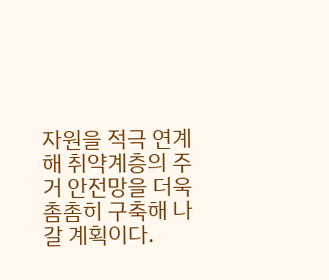자원을 적극 연계해 취약계층의 주거 안전망을 더욱 촘촘히 구축해 나갈 계획이다.